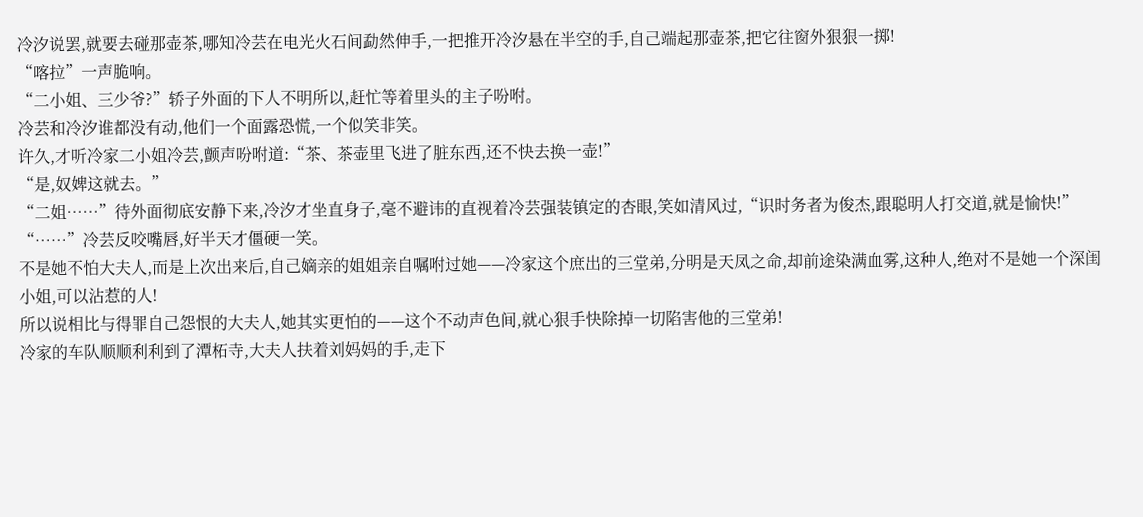冷汐说罢,就要去碰那壶茶,哪知冷芸在电光火石间勐然伸手,一把推开冷汐悬在半空的手,自己端起那壶茶,把它往窗外狠狠一掷!
“喀拉”一声脆响。
“二小姐、三少爷?”轿子外面的下人不明所以,赶忙等着里头的主子吩咐。
冷芸和冷汐谁都没有动,他们一个面露恐慌,一个似笑非笑。
许久,才听冷家二小姐冷芸,颤声吩咐道:“茶、茶壶里飞进了脏东西,还不快去换一壶!”
“是,奴婢这就去。”
“二姐……”待外面彻底安静下来,冷汐才坐直身子,毫不避讳的直视着冷芸强装镇定的杏眼,笑如清风过,“识时务者为俊杰,跟聪明人打交道,就是愉快!”
“……”冷芸反咬嘴唇,好半天才僵硬一笑。
不是她不怕大夫人,而是上次出来后,自己嫡亲的姐姐亲自嘱咐过她——冷家这个庶出的三堂弟,分明是天凤之命,却前途染满血雾,这种人,绝对不是她一个深闺小姐,可以沾惹的人!
所以说相比与得罪自己怨恨的大夫人,她其实更怕的——这个不动声色间,就心狠手快除掉一切陷害他的三堂弟!
冷家的车队顺顺利利到了潭柘寺,大夫人扶着刘妈妈的手,走下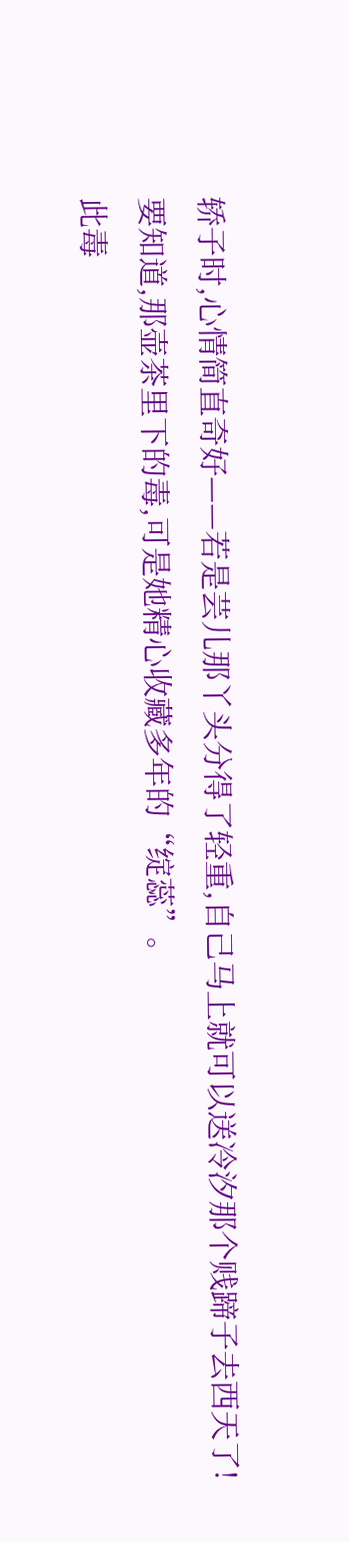轿子时,心情简直奇好——若是芸儿那丫头分得了轻重,自己马上就可以送冷汐那个贱蹄子去西天了!
要知道,那壶茶里下的毒,可是她精心收藏多年的“绽蕊”。
此毒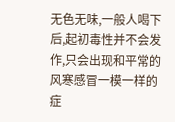无色无味,一般人喝下后,起初毒性并不会发作,只会出现和平常的风寒感冒一模一样的症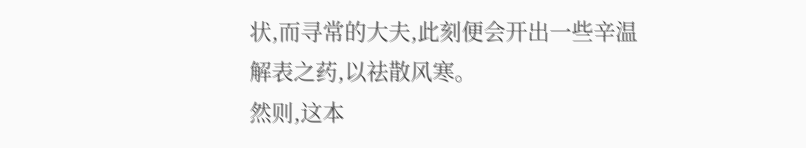状,而寻常的大夫,此刻便会开出一些辛温解表之药,以祛散风寒。
然则,这本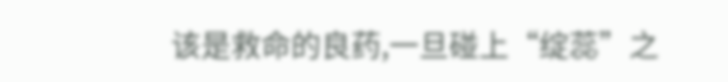该是救命的良药,一旦碰上“绽蕊”之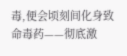毒,便会顷刻间化身致命毒药——彻底激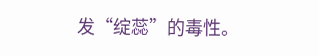发“绽蕊”的毒性。